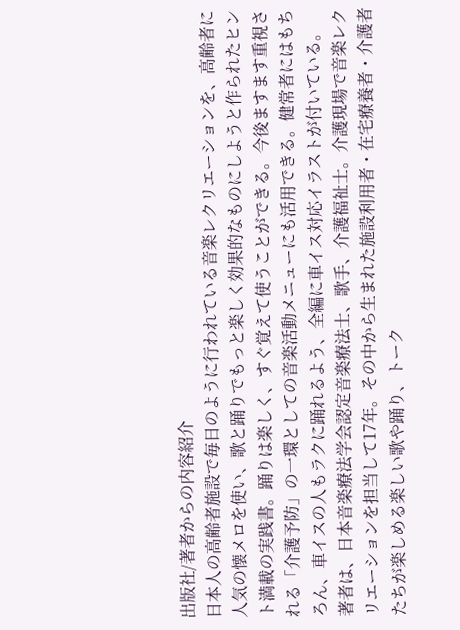出版社/著者からの内容紹介
日本人の高齢者施設で毎日のように行われている音楽レクリエーションを、高齢者に人気の懐メロを使い、歌と踊りでもっと楽しく効果的なものにしようと作られたヒント満載の実践書。踊りは楽しく、すぐ覚えて使うことができる。今後ますます重視される「介護予防」の一環としての音楽活動メニューにも活用できる。健常者にはもちろん、車イスの人もラクに踊れるよう、全編に車イス対応イラストが付いている。
著者は、日本音楽療法学会認定音楽療法士、歌手、介護福祉士。介護現場で音楽レクリエーションを担当して17年。その中から生まれた施設利用者・在宅療養者・介護者たちが楽しめる楽しい歌や踊り、トーク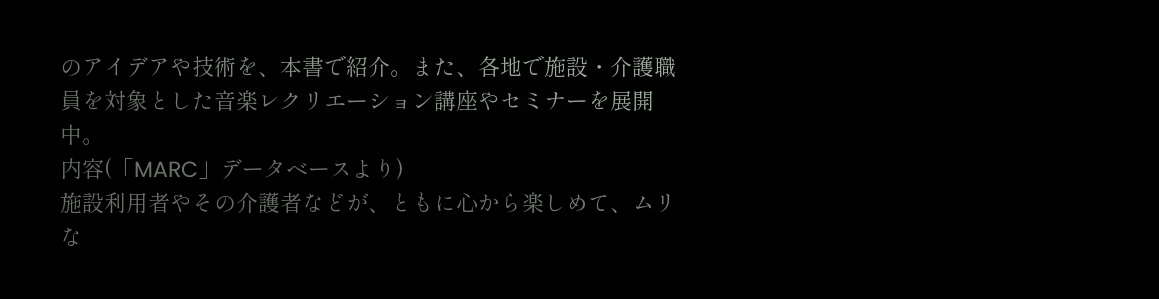のアイデアや技術を、本書で紹介。また、各地で施設・介護職員を対象とした音楽レクリエーション講座やセミナーを展開中。
内容(「MARC」データベースより)
施設利用者やその介護者などが、ともに心から楽しめて、ムリな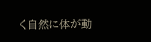く自然に体が動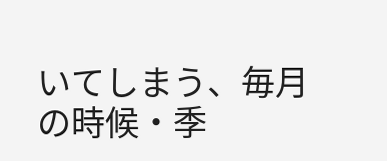いてしまう、毎月の時候・季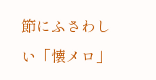節にふさわしい「懐メロ」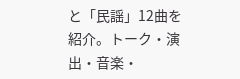と「民謡」12曲を紹介。トーク・演出・音楽・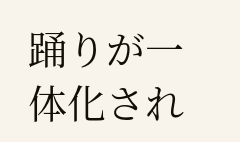踊りが一体化され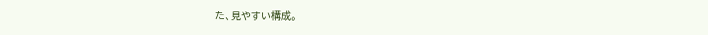た、見やすい構成。